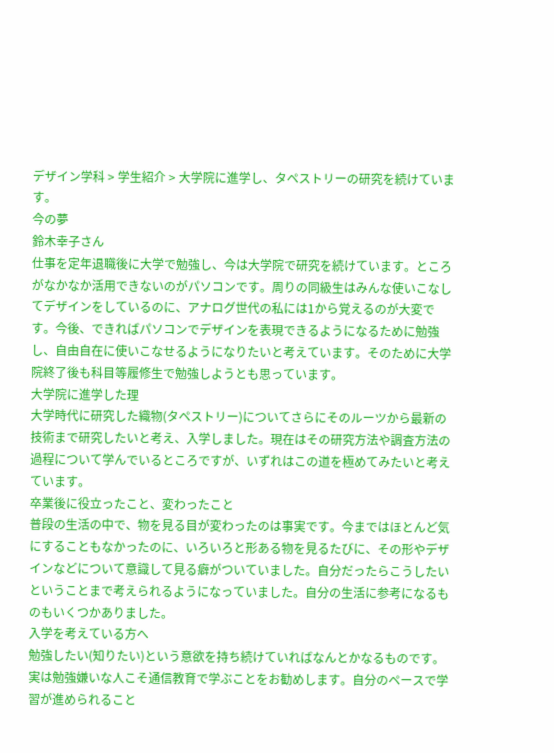デザイン学科 > 学生紹介 > 大学院に進学し、タペストリーの研究を続けています。
今の夢
鈴木幸子さん
仕事を定年退職後に大学で勉強し、今は大学院で研究を続けています。ところがなかなか活用できないのがパソコンです。周りの同級生はみんな使いこなしてデザインをしているのに、アナログ世代の私には1から覚えるのが大変です。今後、できればパソコンでデザインを表現できるようになるために勉強し、自由自在に使いこなせるようになりたいと考えています。そのために大学院終了後も科目等履修生で勉強しようとも思っています。
大学院に進学した理
大学時代に研究した織物(タペストリー)についてさらにそのルーツから最新の技術まで研究したいと考え、入学しました。現在はその研究方法や調査方法の過程について学んでいるところですが、いずれはこの道を極めてみたいと考えています。
卒業後に役立ったこと、変わったこと
普段の生活の中で、物を見る目が変わったのは事実です。今まではほとんど気にすることもなかったのに、いろいろと形ある物を見るたびに、その形やデザインなどについて意識して見る癖がついていました。自分だったらこうしたいということまで考えられるようになっていました。自分の生活に参考になるものもいくつかありました。
入学を考えている方へ
勉強したい(知りたい)という意欲を持ち続けていればなんとかなるものです。実は勉強嫌いな人こそ通信教育で学ぶことをお勧めします。自分のペースで学習が進められること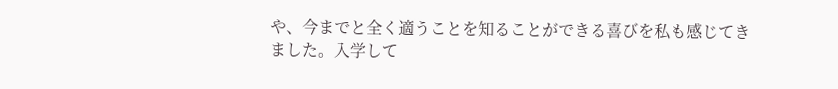や、今までと全く適うことを知ることができる喜びを私も感じてきました。入学して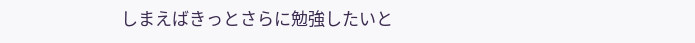しまえばきっとさらに勉強したいと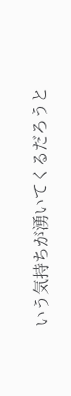いう気持ちが湧いてくるだろうと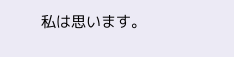私は思います。